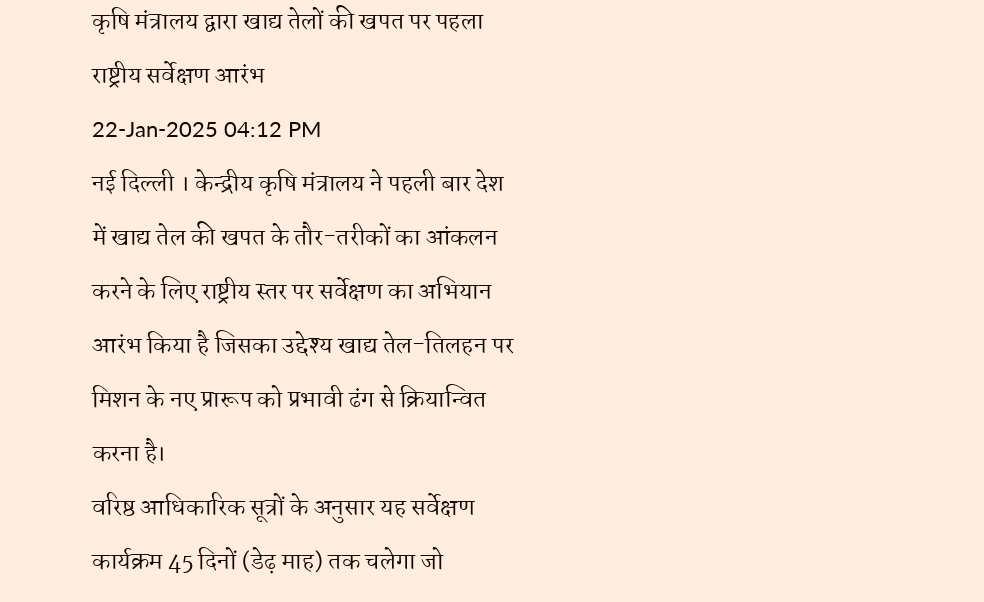कृषि मंत्रालय द्वारा खाद्य तेलों की खपत पर पहला राष्ट्रीय सर्वेक्षण आरंभ
22-Jan-2025 04:12 PM
नई दिल्ली । केन्द्रीय कृषि मंत्रालय ने पहली बार देश में खाद्य तेल की खपत के तौर-तरीकों का आंकलन करने के लिए राष्ट्रीय स्तर पर सर्वेक्षण का अभियान आरंभ किया है जिसका उद्देश्य खाद्य तेल-तिलहन पर मिशन के नए प्रारूप को प्रभावी ढंग से क्रियान्वित करना है।
वरिष्ठ आधिकारिक सूत्रों के अनुसार यह सर्वेक्षण कार्यक्रम 45 दिनों (डेढ़ माह) तक चलेगा जो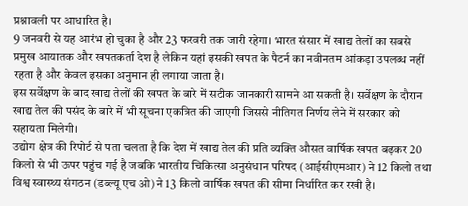प्रश्नावली पर आधारित है।
9 जनवरी से यह आरंभ हो चुका है और 23 फरवरी तक जारी रहेगा। भारत संसार में खाद्य तेलों का सबसे प्रमुख आयातक और खपतकर्ता देश है लेकिन यहां इसकी खपत के पैटर्न का नवीनतम आंकड़ा उपलब्ध नहीं रहता है और केवल इसका अनुमान ही लगाया जाता है।
इस सर्वेक्षण के बाद खाद्य तेलों की खपत के बारे में सटीक जानकारी सामने आ सकती है। सर्वेक्षण के दौरान खाद्य तेल की पसंद के बारे में भी सूचना एकत्रित की जाएगी जिससे नीतिगत निर्णय लेने में सरकार को सहायता मिलेगी।
उद्योग क्षेत्र की रिपोर्ट से पता चलता है कि देश में खाद्य तेल की प्रति व्यक्ति औसत वार्षिक खपत बढ़कर 20 किलो से भी ऊपर पहुंच गई है जबकि भारतीय चिकित्सा अनुसंधान परिषद (आईसीएमआर) ने 12 किलो तथा विश्व स्वास्थ्य संगठन (डब्ल्यू एच ओ) ने 13 किलो वार्षिक खपत की सीमा निर्धारित कर रखी है।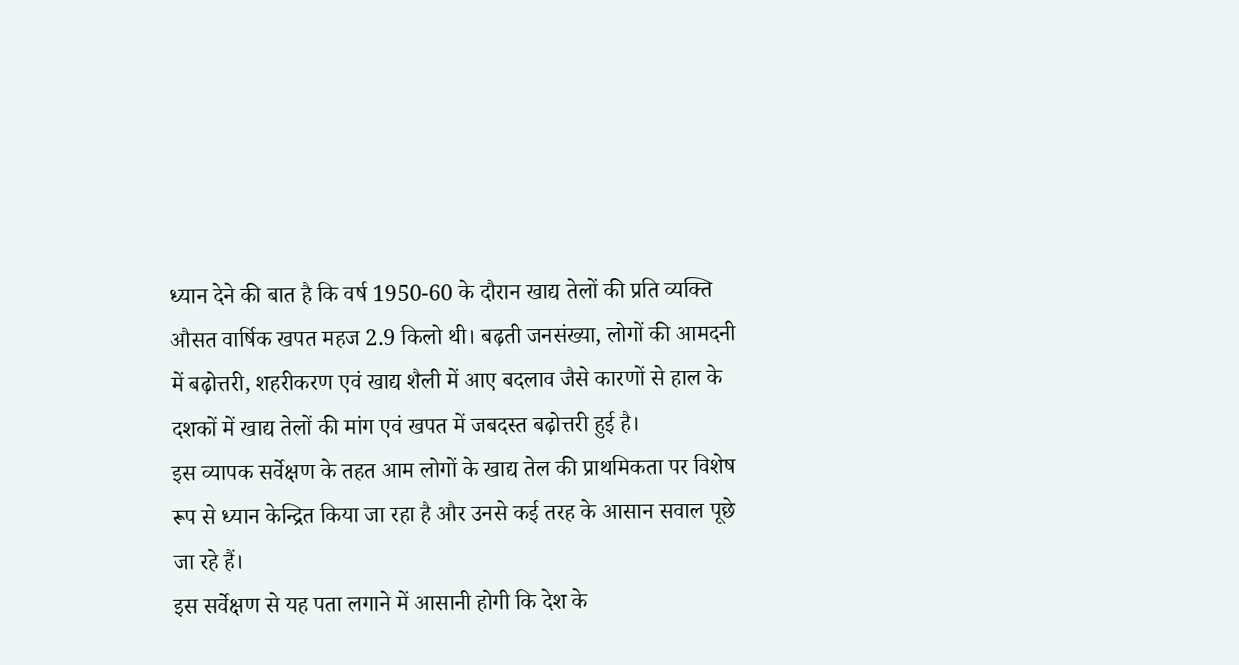ध्यान देने की बात है कि वर्ष 1950-60 के दौरान खाद्य तेलों की प्रति व्यक्ति औसत वार्षिक खपत महज 2.9 किलो थी। बढ़ती जनसंख्या, लोगों की आमदनी में बढ़ोत्तरी, शहरीकरण एवं खाद्य शैली में आए बदलाव जैसे कारणों से हाल के दशकों में खाद्य तेलों की मांग एवं खपत में जबदस्त बढ़ोत्तरी हुई है।
इस व्यापक सर्वेक्षण के तहत आम लोगों के खाद्य तेल की प्राथमिकता पर विशेष रूप से ध्यान केन्द्रित किया जा रहा है और उनसे कई तरह के आसान सवाल पूछे जा रहे हैं।
इस सर्वेक्षण से यह पता लगाने में आसानी होगी कि देश के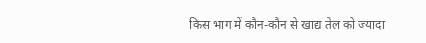किस भाग में कौन-कौन से खाद्य तेल को ज्यादा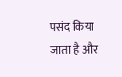पसंद किया जाता है और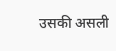उसकी असली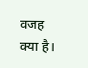वजह क्या है।